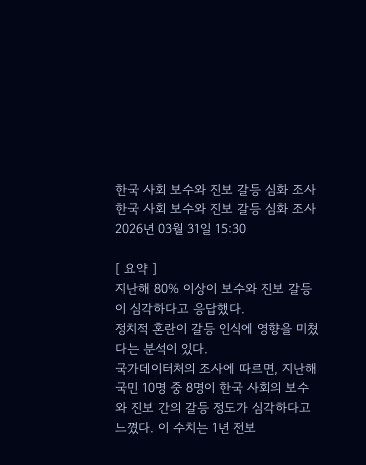한국 사회 보수와 진보 갈등 심화 조사
한국 사회 보수와 진보 갈등 심화 조사
2026년 03월 31일 15:30

[ 요약 ]
지난해 80% 이상이 보수와 진보 갈등이 심각하다고 응답했다.
정치적 혼란이 갈등 인식에 영향을 미쳤다는 분석이 있다.
국가데이터처의 조사에 따르면, 지난해 국민 10명 중 8명이 한국 사회의 보수와 진보 간의 갈등 정도가 심각하다고 느꼈다. 이 수치는 1년 전보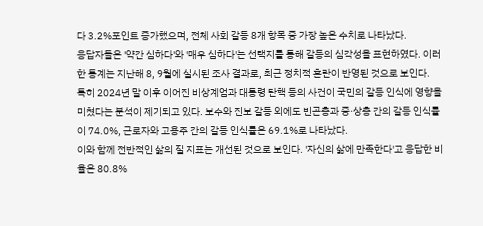다 3.2%포인트 증가했으며, 전체 사회 갈등 8개 항목 중 가장 높은 수치로 나타났다.
응답자들은 '약간 심하다'와 '매우 심하다'는 선택지를 통해 갈등의 심각성을 표현하였다. 이러한 통계는 지난해 8, 9월에 실시된 조사 결과로, 최근 정치적 혼란이 반영된 것으로 보인다.
특히 2024년 말 이후 이어진 비상계엄과 대통령 탄핵 등의 사건이 국민의 갈등 인식에 영향을 미쳤다는 분석이 제기되고 있다. 보수와 진보 갈등 외에도 빈곤층과 중·상층 간의 갈등 인식률이 74.0%, 근로자와 고용주 간의 갈등 인식률은 69.1%로 나타났다.
이와 함께 전반적인 삶의 질 지표는 개선된 것으로 보인다. '자신의 삶에 만족한다'고 응답한 비율은 80.8%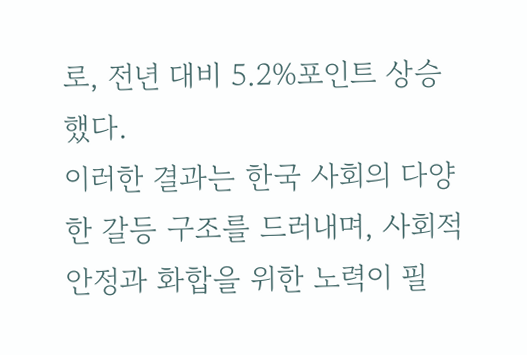로, 전년 대비 5.2%포인트 상승했다.
이러한 결과는 한국 사회의 다양한 갈등 구조를 드러내며, 사회적 안정과 화합을 위한 노력이 필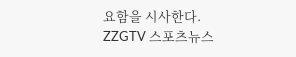요함을 시사한다.
ZZGTV 스포츠뉴스